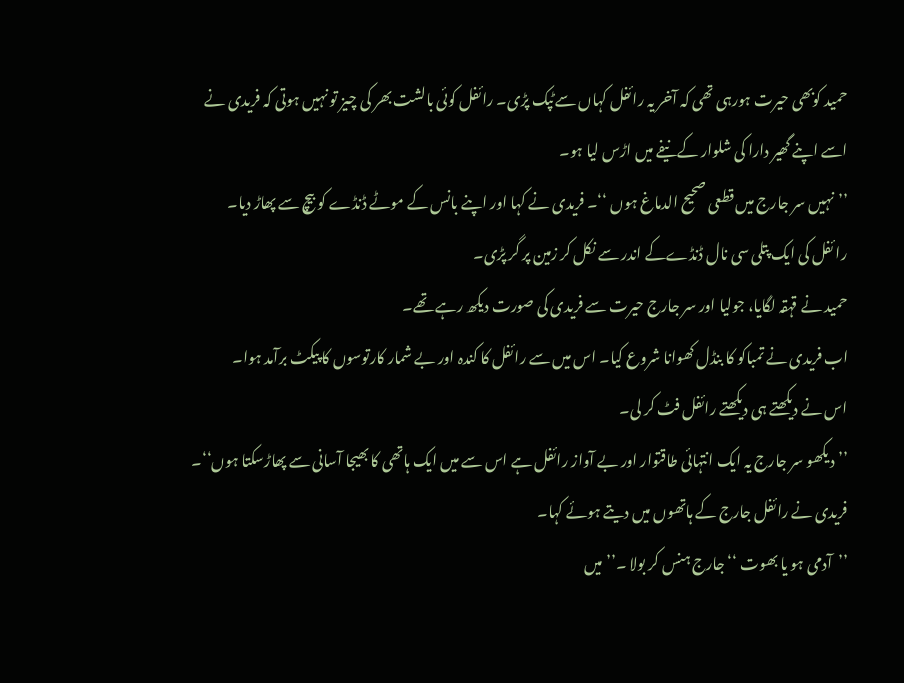حمید کوبھی حیرت ہورہی تھی کہ آخر یہ رائفل کہاں سےٹپک پڑی۔ رائفل کوئی بالشت بھر کی چیز تو نہیں ہوتی کہ فریدی نے اسے اپنے گھیر دارا کی شلوار کےنیفے میں اڑس لیا ہو۔
’’نہیں سر جارج میں قطعی صحیح الدماغ ہوں ‘‘۔ فریدی نے کہا اور اپنے بانس کے موٹے ڈنڈے کو بیچ سے پھاڑ دیا۔
را ئفل کی ایک پتلی سی نال ڈنڈےکے اندر سے نکل کر زمین پر گر پڑی۔
حمید نے قہقہ لگایا، جولیا اور سر جارج حیرت سے فریدی کی صورت دیکھ رہے تھے۔
اب فریدی نے تمباکو کا بنڈل کھوانا شروع کیا۔ اس میں سے رائفل کا کندہ اور بے شمار کارتوسوں کا پیکٹ برآمد ہوا۔
اس نے دیکھتے ہی دیکھتے رائفل فٹ کر لی۔
’’دیکھو سر جارج یہ ایک انتہائی طاقتوار اور بے آواز رائفل ہے اس سے میں ایک ہاتھی کا بھیجا آسانی سے پھاڑسکتا ہوں‘‘۔ فریدی نے رائفل جارج کے ہاتھوں میں دیتے ہوئے کہا۔
’’آدمی ہو یا بھوت ‘‘جارج ہنس کر بولا ۔’’ میں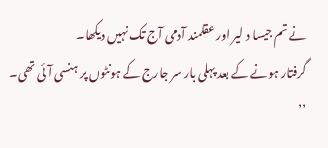نے تم جیسا د لیر اور عقلمند آدمی آج تک نہیں دیکھا۔
گرفتار ہونے کے بعد پہلی بار سر جارج کے ہونٹوں پر ہنسی آئی تھی۔
’’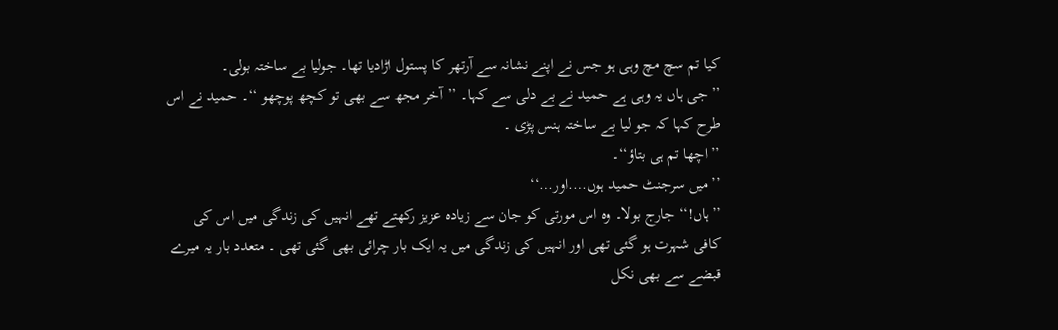کیا تم سچ مچ وہی ہو جس نے اپنے نشانہ سے آرتھر کا پستول اڑادیا تھا۔ جولیا بے ساختہ بولی۔
’’ جی ہاں یہ وہی ہے حمید نے بے دلی سے کہا۔ ’’آخر مجھ سے بھی تو کچھ پوچھو ‘‘۔ حمید نے اس طرح کہا کہ جو لیا بے ساختہ ہنس پڑی ۔
’’اچھا تم ہی بتاؤ‘‘۔
’’میں سرجنٹ حمید ہوں….اور…‘‘
’’ہاں!‘‘ جارج بولا۔ وہ اس مورتی کو جان سے زیادہ عزیز رکھتے تھے انہیں کی زندگی میں اس کی کافی شہرت ہو گئی تھی اور انہیں کی زندگی میں یہ ایک بار چرائی بھی گئی تھی ۔ متعدد بار یہ میرے قبضے سے بھی نکل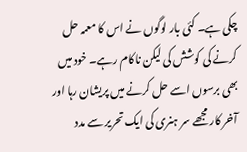چکی ہے۔ کئی بار لوگوں نے اس کا معمہ حل کرنے کی کوشش کی لیکن ناکام رہے۔ خود میں بھی برسوں اسے حل کرنے میں پریشان رہا اور آخر کار مجھے سر ہنری کی ایک تحریر سے مدد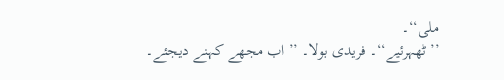ملی‘‘۔
’’ٹھہرئیے‘‘۔ فریدی بولا۔ ’’ اب مجھے کہنے دیجئے۔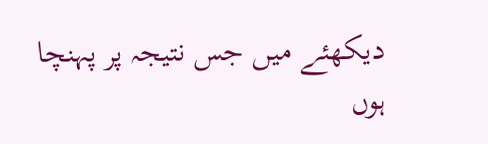دیکھئے میں جس نتیجہ پر پہنچا ہوں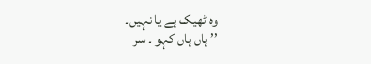وہ ٹھیک ہے یا نہیں۔
’’ ہاں ہاں کہو ۔ سر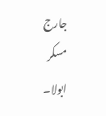جارج مسکر ابولا۔